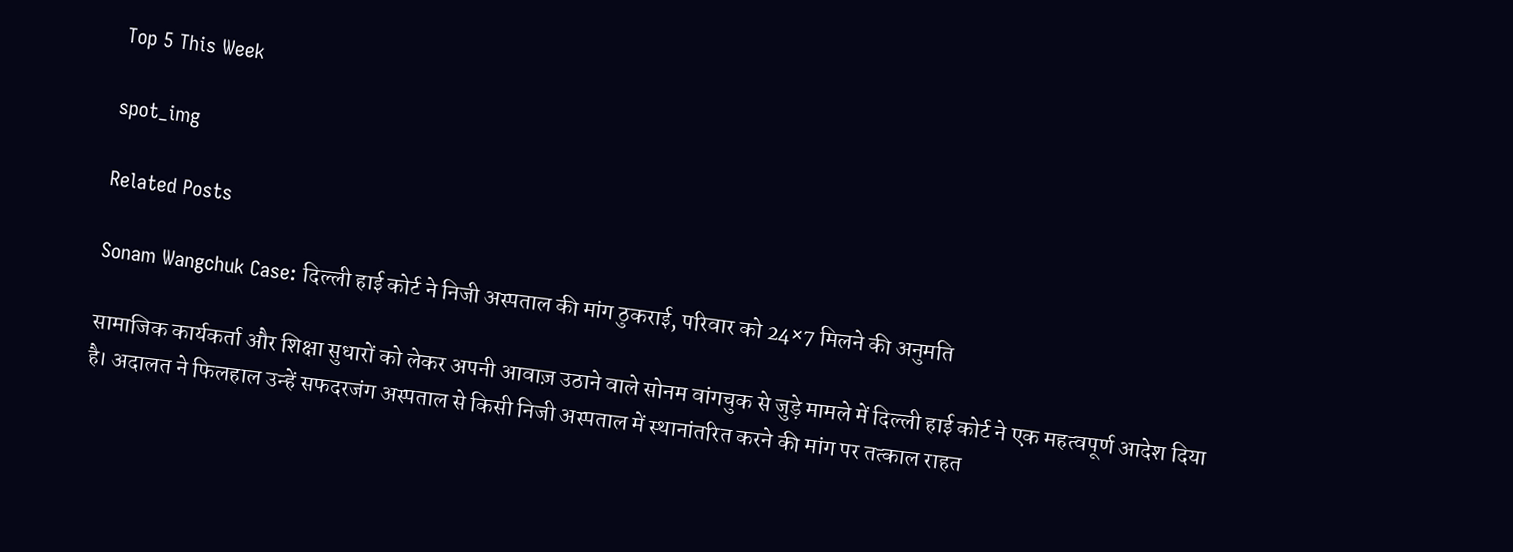Top 5 This Week

spot_img

Related Posts

Sonam Wangchuk Case: दिल्ली हाई कोर्ट ने निजी अस्पताल की मांग ठुकराई, परिवार को 24×7 मिलने की अनुमति

सामाजिक कार्यकर्ता और शिक्षा सुधारों को लेकर अपनी आवाज़ उठाने वाले सोनम वांगचुक से जुड़े मामले में दिल्ली हाई कोर्ट ने एक महत्वपूर्ण आदेश दिया है। अदालत ने फिलहाल उन्हें सफदरजंग अस्पताल से किसी निजी अस्पताल में स्थानांतरित करने की मांग पर तत्काल राहत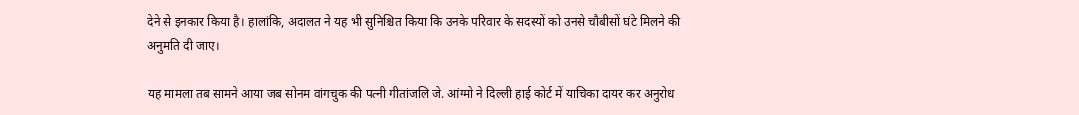देने से इनकार किया है। हालांकि, अदालत ने यह भी सुनिश्चित किया कि उनके परिवार के सदस्यों को उनसे चौबीसों घंटे मिलने की अनुमति दी जाए।

यह मामला तब सामने आया जब सोनम वांगचुक की पत्नी गीतांजलि जे. आंग्मो ने दिल्ली हाई कोर्ट में याचिका दायर कर अनुरोध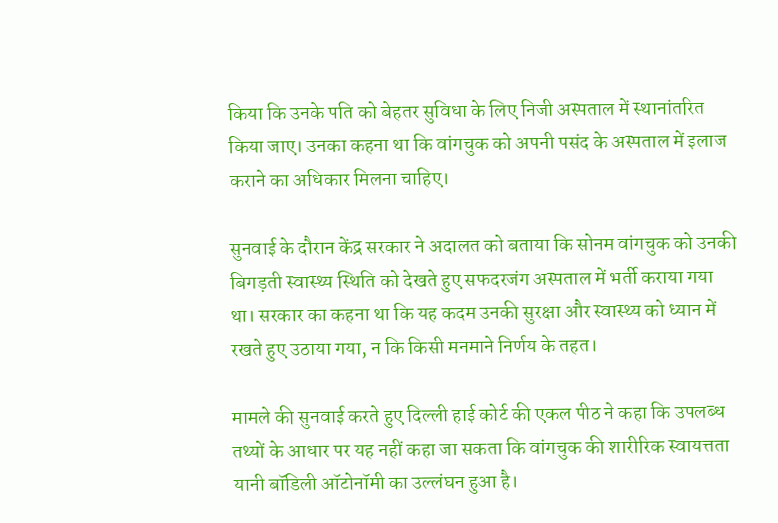किया कि उनके पति को बेहतर सुविधा के लिए निजी अस्पताल में स्थानांतरित किया जाए। उनका कहना था कि वांगचुक को अपनी पसंद के अस्पताल में इलाज कराने का अधिकार मिलना चाहिए।

सुनवाई के दौरान केंद्र सरकार ने अदालत को बताया कि सोनम वांगचुक को उनकी बिगड़ती स्वास्थ्य स्थिति को देखते हुए सफदरजंग अस्पताल में भर्ती कराया गया था। सरकार का कहना था कि यह कदम उनकी सुरक्षा और स्वास्थ्य को ध्यान में रखते हुए उठाया गया, न कि किसी मनमाने निर्णय के तहत।

मामले की सुनवाई करते हुए दिल्ली हाई कोर्ट की एकल पीठ ने कहा कि उपलब्ध तथ्यों के आधार पर यह नहीं कहा जा सकता कि वांगचुक की शारीरिक स्वायत्तता यानी बॉडिली ऑटोनॉमी का उल्लंघन हुआ है।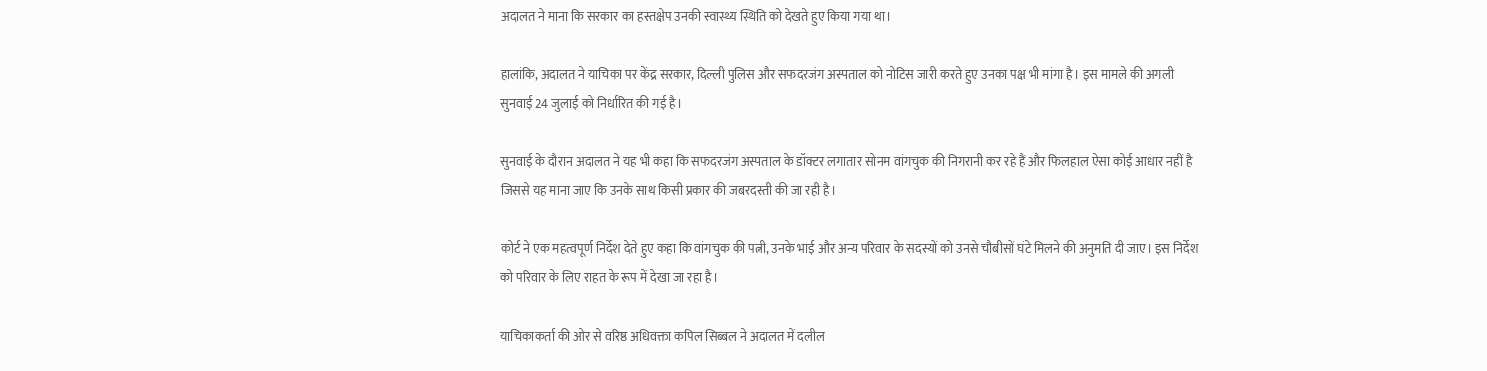अदालत ने माना कि सरकार का हस्तक्षेप उनकी स्वास्थ्य स्थिति को देखते हुए किया गया था।

हालांकि, अदालत ने याचिका पर केंद्र सरकार, दिल्ली पुलिस और सफदरजंग अस्पताल को नोटिस जारी करते हुए उनका पक्ष भी मांगा है। इस मामले की अगली सुनवाई 24 जुलाई को निर्धारित की गई है।

सुनवाई के दौरान अदालत ने यह भी कहा कि सफदरजंग अस्पताल के डॉक्टर लगातार सोनम वांगचुक की निगरानी कर रहे हैं और फिलहाल ऐसा कोई आधार नहीं है जिससे यह माना जाए कि उनके साथ किसी प्रकार की जबरदस्ती की जा रही है।

कोर्ट ने एक महत्वपूर्ण निर्देश देते हुए कहा कि वांगचुक की पत्नी, उनके भाई और अन्य परिवार के सदस्यों को उनसे चौबीसों घंटे मिलने की अनुमति दी जाए। इस निर्देश को परिवार के लिए राहत के रूप में देखा जा रहा है।

याचिकाकर्ता की ओर से वरिष्ठ अधिवक्ता कपिल सिब्बल ने अदालत में दलील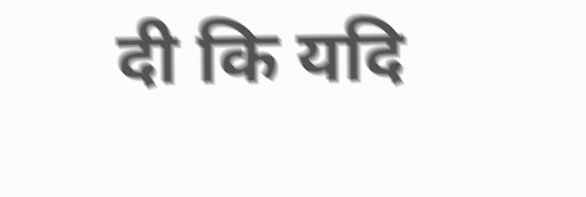दी कि यदि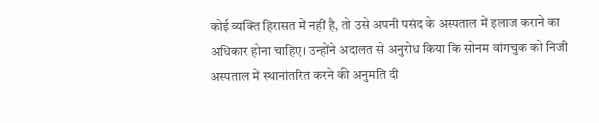कोई व्यक्ति हिरासत में नहीं है, तो उसे अपनी पसंद के अस्पताल में इलाज कराने का अधिकार होना चाहिए। उन्होंने अदालत से अनुरोध किया कि सोनम वांगचुक को निजी अस्पताल में स्थानांतरित करने की अनुमति दी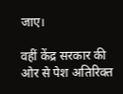जाए।

वहीं केंद्र सरकार की ओर से पेश अतिरिक्त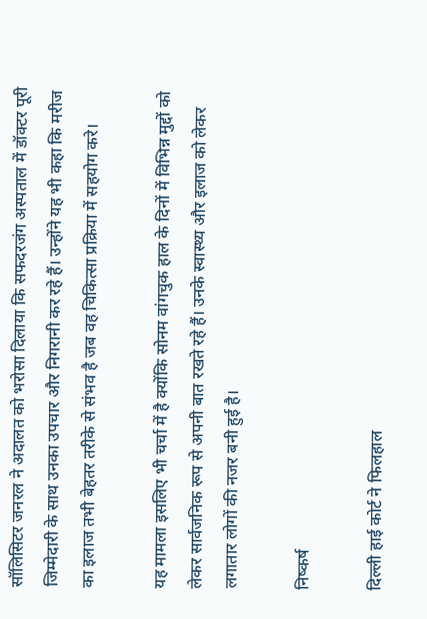सॉलिसिटर जनरल ने अदालत को भरोसा दिलाया कि सफदरजंग अस्पताल में डॉक्टर पूरी जिम्मेदारी के साथ उनका उपचार और निगरानी कर रहे हैं। उन्होंने यह भी कहा कि मरीज का इलाज तभी बेहतर तरीके से संभव है जब वह चिकित्सा प्रक्रिया में सहयोग करे।

यह मामला इसलिए भी चर्चा में है क्योंकि सोनम वांगचुक हाल के दिनों में विभिन्न मुद्दों को लेकर सार्वजनिक रूप से अपनी बात रखते रहे हैं। उनके स्वास्थ्य और इलाज को लेकर लगातार लोगों की नजर बनी हुई है।

निष्कर्ष

दिल्ली हाई कोर्ट ने फिलहाल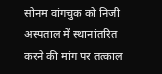सोनम वांगचुक को निजी अस्पताल में स्थानांतरित करने की मांग पर तत्काल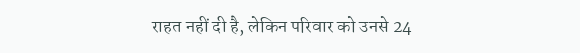राहत नहीं दी है, लेकिन परिवार को उनसे 24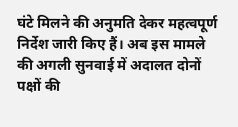घंटे मिलने की अनुमति देकर महत्वपूर्ण निर्देश जारी किए हैं। अब इस मामले की अगली सुनवाई में अदालत दोनों पक्षों की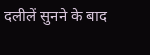दलीलें सुनने के बाद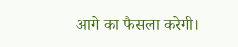आगे का फैसला करेगी।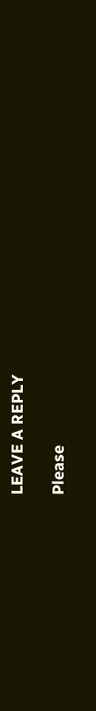LEAVE A REPLY

Please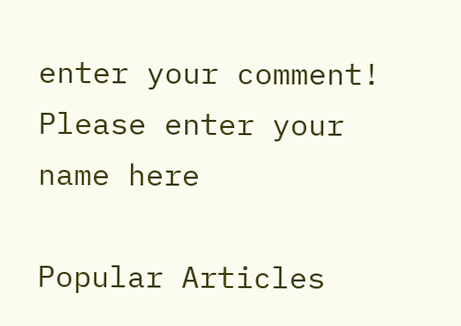enter your comment!
Please enter your name here

Popular Articles